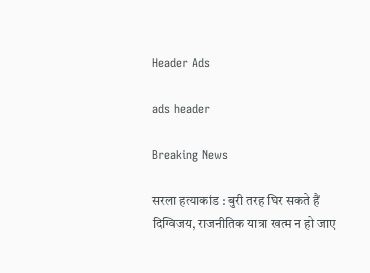Header Ads

ads header

Breaking News

सरला हत्याकांड : बुरी तरह घिर सकते हैं दिग्विजय, राजनीतिक यात्रा खत्म न हो जाए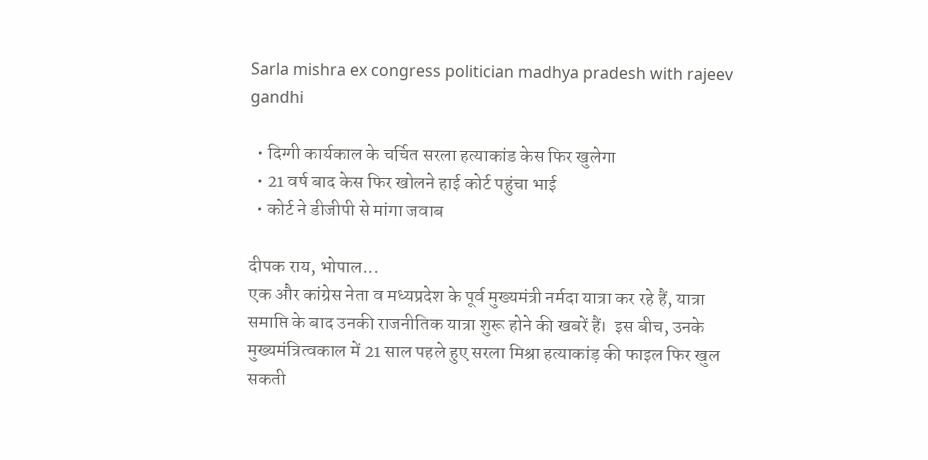Sarla mishra ex congress politician madhya pradesh with rajeev gandhi

  • दिग्गी कार्यकाल के चर्चित सरला हत्याकांड केस फिर खुलेगा
  • 21 वर्ष बाद केस फिर खोलने हाई कोर्ट पहुंचा भाई
  • कोर्ट ने डीजीपी से मांगा जवाब

दीपक राय, भोपाल...
एक और कांग्रेस नेता व मध्यप्रदेश के पूर्व मुख्यमंत्री नर्मदा यात्रा कर रहे हैं, यात्रा समाप्ति के बाद उनकी राजनीतिक यात्रा शुरू होने की खबरें हैं।  इस बीच, उनके मुख्यमंत्रित्वकाल में 21 साल पहले हुए सरला मिश्रा हत्याकांड़ की फाइल फिर खुल सकती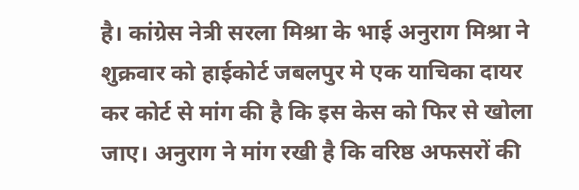है। कांग्रेस नेत्री सरला मिश्रा के भाई अनुराग मिश्रा ने शुक्रवार को हाईकोर्ट जबलपुर मे एक याचिका दायर कर कोर्ट से मांग की है कि इस केस को फिर से खोला जाए। अनुराग ने मांग रखी है कि वरिष्ठ अफसरों की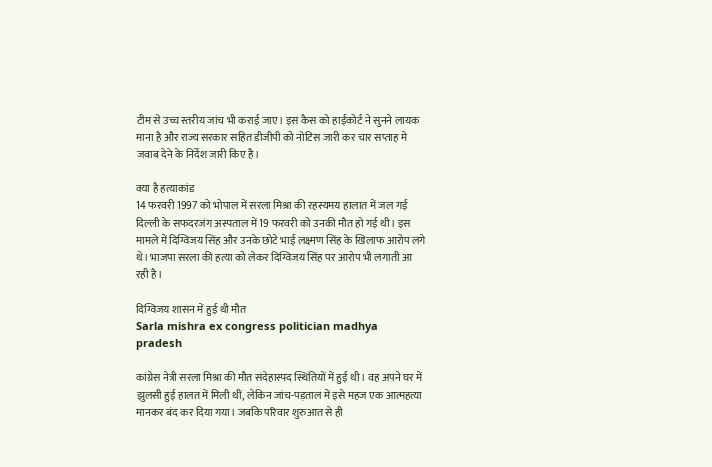टीम से उच्च स्तरीय जांच भी कराई जाए। इस कैस को हाईकोर्ट ने सुनने लायक माना है और राज्य सरकार सहित डीजीपी को नोटिस जारी कर चार सप्ताह मे जवाब देने के निर्देश जारी किए है।

क्या है हत्याकांड
14 फरवरी 1997 को भोपाल में सरला मिश्रा की रहस्यमय हालात में जल गई दिल्ली के सफदरजंग अस्पताल में 19 फरवरी को उनकी मौत हो गई थी। इस मामले में दिग्विजय सिंह और उनके छोटे भाई लक्ष्मण सिंह के खिलाफ आरोप लगे थे। भाजपा सरला की हत्या को लेकर दिग्विजय सिंह पर आरोप भी लगाती आ रही है।

दिग्विजय शासन में हुई थी मौत
Sarla mishra ex congress politician madhya pradesh

कांग्रेस नेत्री सरला मिश्रा की मौत संदेहास्पद स्थितियों में हुई थी। वह अपने घर में झुलसी हुई हालत में मिली थीं, लेकिन जांच-पड़ताल में इसे महज एक आत्महत्या मानकर बंद कर दिया गया। जबकि परिवार शुरुआत से ही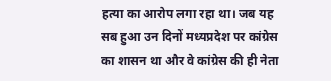हत्या का आरोप लगा रहा था। जब यह सब हुआ उन दिनों मध्यप्रदेश पर कांग्रेस का शासन था और वे कांग्रेस की ही नेता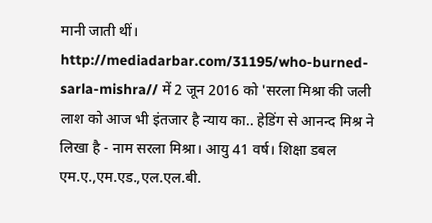मानी जाती थीं।
http://mediadarbar.com/31195/who-burned-sarla-mishra// में 2 जून 2016 को 'सरला मिश्रा की जली लाश को आज भी इंतजार है न्याय का.. हेडिंग से आनन्द मिश्र ने लिखा है - नाम सरला मिश्रा। आयु 41 वर्ष। शिक्षा डबल एम.ए.,एम.एड.,एल.एल.बी.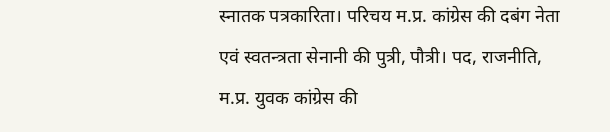स्नातक पत्रकारिता। परिचय म.प्र. कांग्रेस की दबंग नेता एवं स्वतन्त्रता सेनानी की पुत्री, पौत्री। पद, राजनीति, म.प्र. युवक कांग्रेस की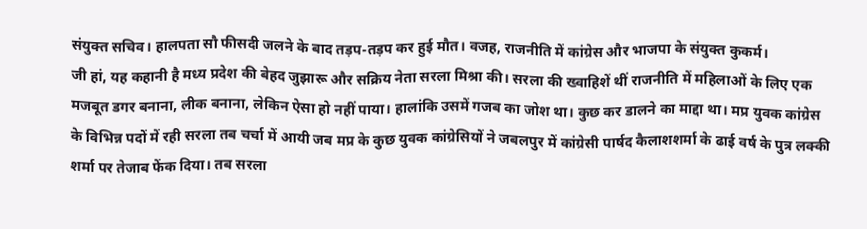संयुक्त सचिव। हालपता सौ फीसदी जलने के बाद तड़प-तड़प कर हुई मौत। वजह, राजनीति में कांग्रेस और भाजपा के संयुक्त कुकर्म।
जी हां, यह कहानी है मध्य प्रदेश की बेहद जुझारू और सक्रिय नेता सरला मिश्रा की। सरला की ख्वाहिशें थीं राजनीति में महिलाओं के लिए एक मजबूत डगर बनाना, लीक बनाना, लेकिन ऐसा हो नहीं पाया। हालांकि उसमें गजब का जोश था। कुछ कर डालने का माद्दा था। मप्र युवक कांग्रेस के विभिन्न पदों में रही सरला तब चर्चा में आयी जब मप्र के कुछ युवक कांग्रेसियों ने जबलपुर में कांग्रेसी पार्षद कैलाशशर्मा के ढाई वर्ष के पुत्र लक्की शर्मा पर तेजाब फेंक दिया। तब सरला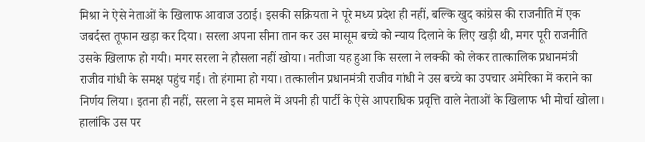मिश्रा ने ऐसे नेताओं के खिलाफ आवाज उठाई। इसकी सक्रियता ने पूरे मध्य प्रदेश ही नहीं, बल्कि खुद कांग्रेस की राजनीति में एक जबर्दस्त तूफान खड़ा कर दिया। सरला अपना सीना तान कर उस मासूम बच्चे को न्याय दिलाने के लिए खड़ी थी, मगर पूरी राजनीति उसके खिलाफ हो गयी। मगर सरला ने हौसला नहीं खोया। नतीजा यह हुआ कि सरला ने लक्की को लेकर तात्कालिक प्रधानमंत्री राजीव गांधी के समक्ष पहुंच गई। तो हंगामा हो गया। तत्कालीन प्रधानमंत्री राजीव गांधी ने उस बच्चे का उपचार अमेरिका में कराने का निर्णय लिया। इतना ही नहीं, सरला ने इस मामले में अपनी ही पार्टी के ऐसे आपराधिक प्रवृत्ति वाले नेताओं के खिलाफ भी मोर्चा खोला। हालांकि उस पर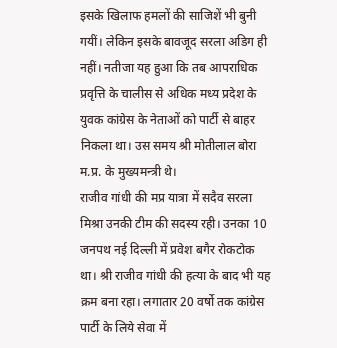इसके खिलाफ हमलों की साजिशें भी बुनी गयीं। लेकिन इसके बावजूद सरला अडिग ही नहीं। नतीजा यह हुआ कि तब आपराधिक प्रवृत्ति के चालीस से अधिक मध्य प्रदेश के युवक कांग्रेस के नेताओं को पार्टी से बाहर निकला था। उस समय श्री मोतीलाल बोरा म.प्र. के मुख्यमन्त्री थे।
राजीव गांधी की मप्र यात्रा में सदैव सरला मिश्रा उनकी टीम की सदस्य रही। उनका 10 जनपथ नई दिल्ली में प्रवेश बगैर रोकटोक था। श्री राजीव गांधी की हत्या के बाद भी यह क्रम बना रहा। लगातार 20 वर्षो तक कांग्रेस पार्टी के लिये सेवा में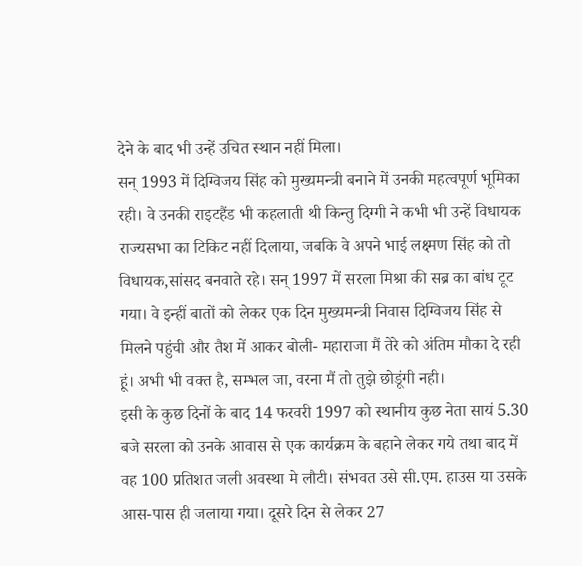देने के बाद भी उन्हें उचित स्थान नहीं मिला।
सन् 1993 में दिग्विजय सिंह को मुख्यमन्त्री बनाने में उनकी महत्वपूर्ण भूमिका रही। वे उनकी राइटहैंड भी कहलाती थी किन्तु दिग्गी ने कभी भी उन्हें विधायक राज्यसभा का टिकिट नहीं दिलाया, जबकि वे अपने भाई लक्ष्मण सिंह को तो विधायक,सांसद बनवाते रहे। सन् 1997 में सरला मिश्रा की सब्र का बांध टूट गया। वे इन्हीं बातों को लेकर एक दिन मुख्यमन्त्री निवास दिग्विजय सिंह से मिलने पहुंची और तैश में आकर बोली- महाराजा मैं तेरे को अंतिम मौका दे रही हूं। अभी भी वक्त है, सम्भल जा, वरना मैं तो तुझे छोडूंगी नही।
इसी के कुछ दिनों के बाद 14 फरवरी 1997 को स्थानीय कुछ नेता सायं 5.30 बजे सरला को उनके आवास से एक कार्यक्रम के बहाने लेकर गये तथा बाद में वह 100 प्रतिशत जली अवस्था मे लौटी। संभवत उसे सी.एम. हाउस या उसके आस-पास ही जलाया गया। दूसरे दिन से लेकर 27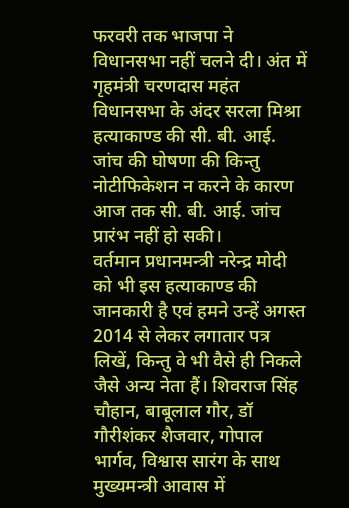फरवरी तक भाजपा ने विधानसभा नहीं चलने दी। अंत में गृहमंत्री चरणदास महंत विधानसभा के अंदर सरला मिश्रा हत्याकाण्ड की सी. बी. आई. जांच की घोषणा की किन्तु नोटीफिकेशन न करने के कारण आज तक सी. बी. आई. जांच प्रारंभ नहीं हो सकी।
वर्तमान प्रधानमन्त्री नरेन्द्र मोदी को भी इस हत्याकाण्ड की जानकारी है एवं हमने उन्हें अगस्त 2014 से लेकर लगातार पत्र लिखें, किन्तु वे भी वैसे ही निकले जैसे अन्य नेता हैं। शिवराज सिंह चौहान, बाबूलाल गौर, डॉ गौरीशंकर शैजवार, गोपाल भार्गव, विश्वास सारंग के साथ मुख्यमन्त्री आवास में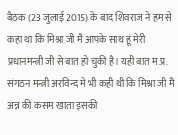बैठक (23 जुलाई 2015) के बाद शिवराज ने हम से कहा था कि मिश्रा जी मैं आपके साथ हूं मेरी प्रधानमन्त्री जी से बात हो चुकी है। यही बात म.प्र. संगठन मन्त्री अरविन्द मे भी कही थी कि मिश्रा जी मैं अन्न की कसम खाता इसकी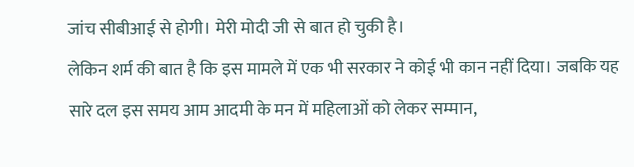जांच सीबीआई से होगी। मेरी मोदी जी से बात हो चुकी है।
लेकिन शर्म की बात है कि इस मामले में एक भी सरकार ने कोई भी कान नहीं दिया। जबकि यह सारे दल इस समय आम आदमी के मन में महिलाओं को लेकर सम्मान,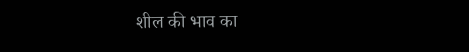शील की भाव का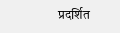प्रदर्शित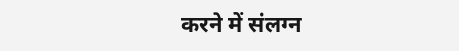करने में संलग्न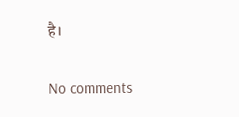है।

No comments